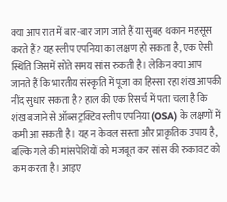क्या आप रात में बार-बार जाग जाते हैं या सुबह थकान महसूस करते हैं? यह स्लीप एपनिया का लक्षण हो सकता है, एक ऐसी स्थिति जिसमें सोते समय सांस रुकती है। लेकिन क्या आप जानते हैं कि भारतीय संस्कृति में पूजा का हिस्सा रहा शंख आपकी नींद सुधार सकता है? हाल की एक रिसर्च में पता चला है कि शंख बजाने से ऑब्सट्रक्टिव स्लीप एपनिया (OSA) के लक्षणों में कमी आ सकती है। यह न केवल सस्ता और प्राकृतिक उपाय है, बल्कि गले की मांसपेशियों को मजबूत कर सांस की रुकावट को कम करता है। आइए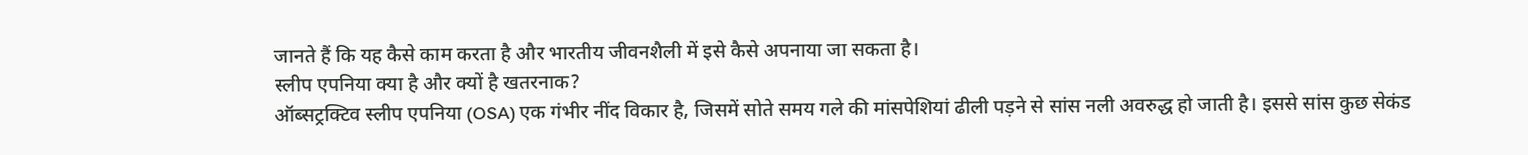जानते हैं कि यह कैसे काम करता है और भारतीय जीवनशैली में इसे कैसे अपनाया जा सकता है।
स्लीप एपनिया क्या है और क्यों है खतरनाक?
ऑब्सट्रक्टिव स्लीप एपनिया (OSA) एक गंभीर नींद विकार है, जिसमें सोते समय गले की मांसपेशियां ढीली पड़ने से सांस नली अवरुद्ध हो जाती है। इससे सांस कुछ सेकंड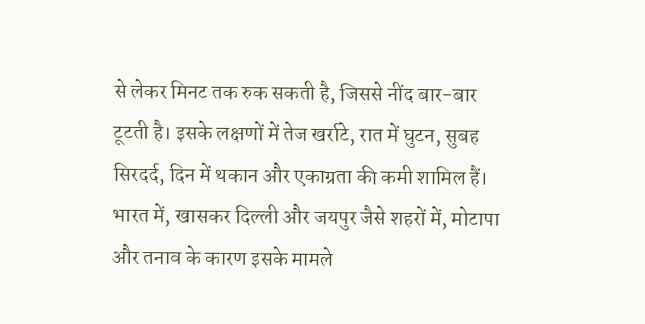से लेकर मिनट तक रुक सकती है, जिससे नींद बार-बार टूटती है। इसके लक्षणों में तेज खर्राटे, रात में घुटन, सुबह सिरदर्द, दिन में थकान और एकाग्रता की कमी शामिल हैं। भारत में, खासकर दिल्ली और जयपुर जैसे शहरों में, मोटापा और तनाव के कारण इसके मामले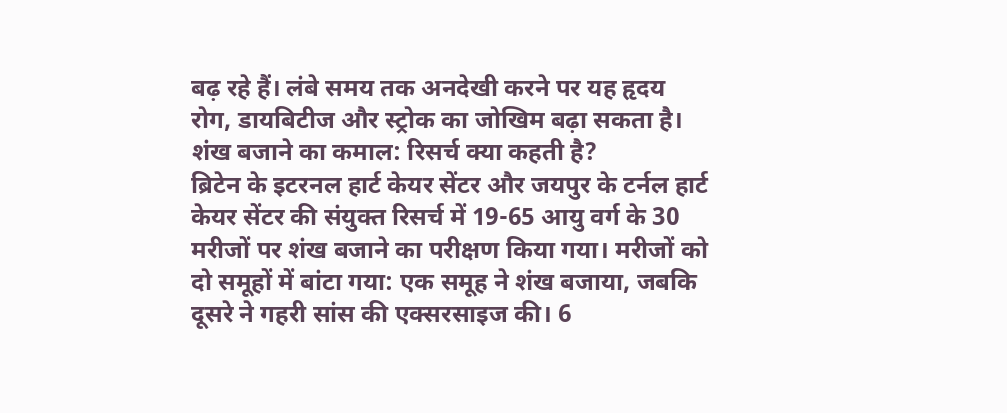बढ़ रहे हैं। लंबे समय तक अनदेखी करने पर यह हृदय रोग, डायबिटीज और स्ट्रोक का जोखिम बढ़ा सकता है।
शंख बजाने का कमाल: रिसर्च क्या कहती है?
ब्रिटेन के इटरनल हार्ट केयर सेंटर और जयपुर के टर्नल हार्ट केयर सेंटर की संयुक्त रिसर्च में 19-65 आयु वर्ग के 30 मरीजों पर शंख बजाने का परीक्षण किया गया। मरीजों को दो समूहों में बांटा गया: एक समूह ने शंख बजाया, जबकि दूसरे ने गहरी सांस की एक्सरसाइज की। 6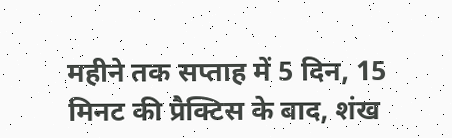महीने तक सप्ताह में 5 दिन, 15 मिनट की प्रैक्टिस के बाद, शंख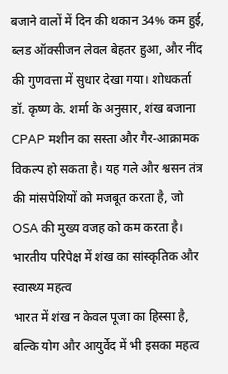बजाने वालों में दिन की थकान 34% कम हुई, ब्लड ऑक्सीजन लेवल बेहतर हुआ, और नींद की गुणवत्ता में सुधार देखा गया। शोधकर्ता डॉ. कृष्ण के. शर्मा के अनुसार, शंख बजाना CPAP मशीन का सस्ता और गैर-आक्रामक विकल्प हो सकता है। यह गले और श्वसन तंत्र की मांसपेशियों को मजबूत करता है, जो OSA की मुख्य वजह को कम करता है।
भारतीय परिपेक्ष में शंख का सांस्कृतिक और स्वास्थ्य महत्व
भारत में शंख न केवल पूजा का हिस्सा है, बल्कि योग और आयुर्वेद में भी इसका महत्व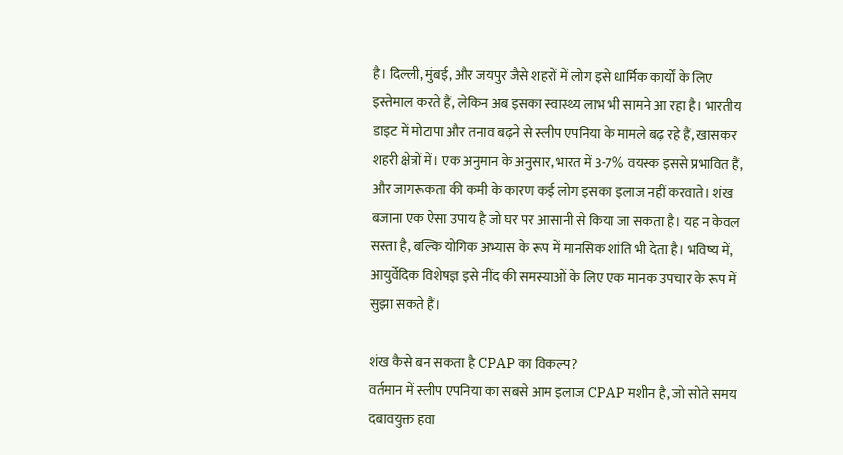है। दिल्ली, मुंबई, और जयपुर जैसे शहरों में लोग इसे धार्मिक कार्यों के लिए इस्तेमाल करते हैं, लेकिन अब इसका स्वास्थ्य लाभ भी सामने आ रहा है। भारतीय डाइट में मोटापा और तनाव बढ़ने से स्लीप एपनिया के मामले बढ़ रहे हैं, खासकर शहरी क्षेत्रों में। एक अनुमान के अनुसार, भारत में 3-7% वयस्क इससे प्रभावित हैं, और जागरूकता की कमी के कारण कई लोग इसका इलाज नहीं करवाते। शंख बजाना एक ऐसा उपाय है जो घर पर आसानी से किया जा सकता है। यह न केवल सस्ता है, बल्कि योगिक अभ्यास के रूप में मानसिक शांति भी देता है। भविष्य में, आयुर्वेदिक विशेषज्ञ इसे नींद की समस्याओं के लिए एक मानक उपचार के रूप में सुझा सकते हैं।

शंख कैसे बन सकता है CPAP का विकल्प?
वर्तमान में स्लीप एपनिया का सबसे आम इलाज CPAP मशीन है, जो सोते समय दबावयुक्त हवा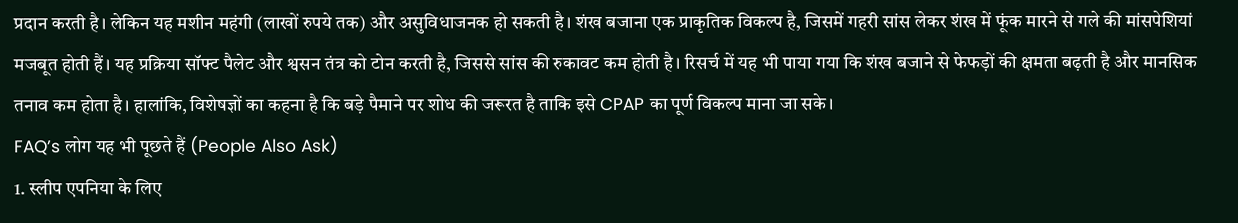प्रदान करती है। लेकिन यह मशीन महंगी (लाखों रुपये तक) और असुविधाजनक हो सकती है। शंख बजाना एक प्राकृतिक विकल्प है, जिसमें गहरी सांस लेकर शंख में फूंक मारने से गले की मांसपेशियां मजबूत होती हैं। यह प्रक्रिया सॉफ्ट पैलेट और श्वसन तंत्र को टोन करती है, जिससे सांस की रुकावट कम होती है। रिसर्च में यह भी पाया गया कि शंख बजाने से फेफड़ों की क्षमता बढ़ती है और मानसिक तनाव कम होता है। हालांकि, विशेषज्ञों का कहना है कि बड़े पैमाने पर शोध की जरूरत है ताकि इसे CPAP का पूर्ण विकल्प माना जा सके।
FAQ’s लोग यह भी पूछते हैं (People Also Ask)
1. स्लीप एपनिया के लिए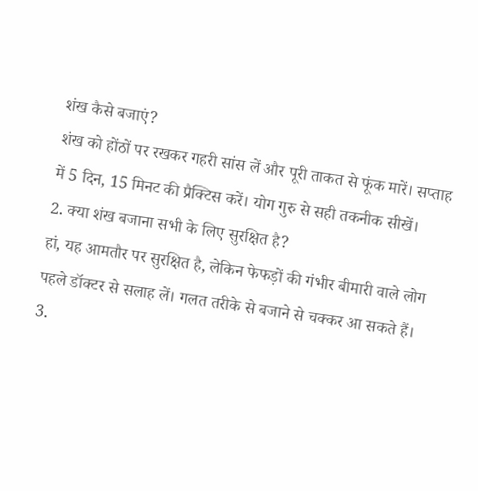शंख कैसे बजाएं?
शंख को होंठों पर रखकर गहरी सांस लें और पूरी ताकत से फूंक मारें। सप्ताह में 5 दिन, 15 मिनट की प्रैक्टिस करें। योग गुरु से सही तकनीक सीखें।
2. क्या शंख बजाना सभी के लिए सुरक्षित है?
हां, यह आमतौर पर सुरक्षित है, लेकिन फेफड़ों की गंभीर बीमारी वाले लोग पहले डॉक्टर से सलाह लें। गलत तरीके से बजाने से चक्कर आ सकते हैं।
3.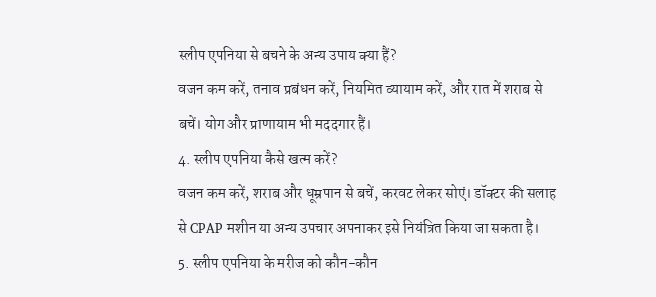स्लीप एपनिया से बचने के अन्य उपाय क्या हैं?
वजन कम करें, तनाव प्रबंधन करें, नियमित व्यायाम करें, और रात में शराब से बचें। योग और प्राणायाम भी मददगार हैं।
4. स्लीप एपनिया कैसे खत्म करें?
वजन कम करें, शराब और धूम्रपान से बचें, करवट लेकर सोएं। डॉक्टर की सलाह से CPAP मशीन या अन्य उपचार अपनाकर इसे नियंत्रित किया जा सकता है।
5. स्लीप एपनिया के मरीज को कौन-कौन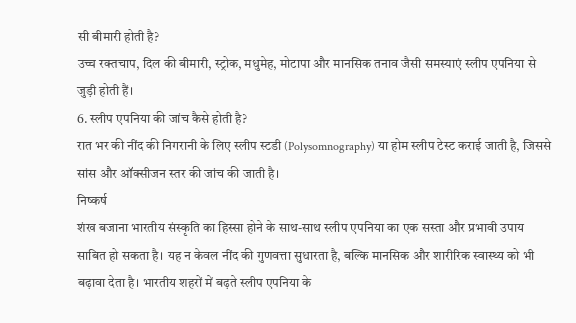सी बीमारी होती है?
उच्च रक्तचाप, दिल की बीमारी, स्ट्रोक, मधुमेह, मोटापा और मानसिक तनाव जैसी समस्याएं स्लीप एपनिया से जुड़ी होती हैं।
6. स्लीप एपनिया की जांच कैसे होती है?
रात भर की नींद की निगरानी के लिए स्लीप स्टडी (Polysomnography) या होम स्लीप टेस्ट कराई जाती है, जिससे सांस और ऑक्सीजन स्तर की जांच की जाती है।
निष्कर्ष
शंख बजाना भारतीय संस्कृति का हिस्सा होने के साथ-साथ स्लीप एपनिया का एक सस्ता और प्रभावी उपाय साबित हो सकता है। यह न केवल नींद की गुणवत्ता सुधारता है, बल्कि मानसिक और शारीरिक स्वास्थ्य को भी बढ़ावा देता है। भारतीय शहरों में बढ़ते स्लीप एपनिया के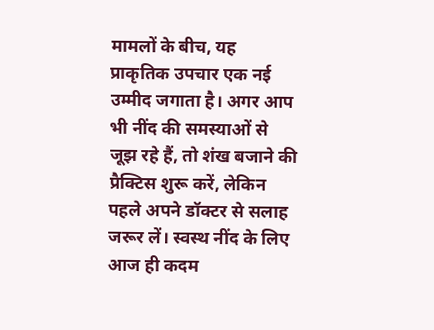मामलों के बीच, यह प्राकृतिक उपचार एक नई उम्मीद जगाता है। अगर आप भी नींद की समस्याओं से जूझ रहे हैं, तो शंख बजाने की प्रैक्टिस शुरू करें, लेकिन पहले अपने डॉक्टर से सलाह जरूर लें। स्वस्थ नींद के लिए आज ही कदम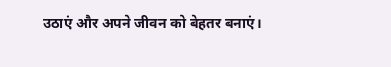उठाएं और अपने जीवन को बेहतर बनाएं।